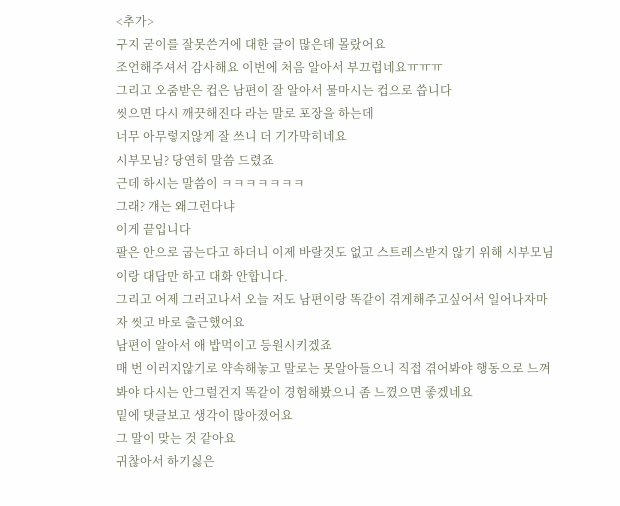<추가>
구지 굳이를 잘못쓴거에 대한 글이 많은데 몰랐어요
조언해주셔서 감사해요 이번에 처음 알아서 부끄럽네요ㅠㅠㅠ
그리고 오줌받은 컵은 남편이 잘 알아서 물마시는 컵으로 씁니다
씻으면 다시 깨끗해진다 라는 말로 포장을 하는데
너무 아무렇지않게 잘 쓰니 더 기가막히네요
시부모님? 당연히 말씀 드렸죠
근데 하시는 말씀이 ㅋㅋㅋㅋㅋㅋㅋ
그래? 걔는 왜그런다냐
이게 끝입니다
팔은 안으로 굽는다고 하더니 이제 바랄것도 없고 스트레스받지 않기 위해 시부모님이랑 대답만 하고 대화 안합니다.
그리고 어제 그러고나서 오늘 저도 남편이랑 똑같이 겪게해주고싶어서 일어나자마자 씻고 바로 출근했어요
남편이 알아서 애 밥먹이고 등원시키겠죠
매 번 이러지않기로 약속해놓고 말로는 못알아들으니 직접 겪어봐야 행동으로 느껴봐야 다시는 안그럴건지 똑같이 경험해봤으니 좀 느꼈으면 좋겠네요
밑에 댓글보고 생각이 많아졌어요
그 말이 맞는 것 같아요
귀찮아서 하기싫은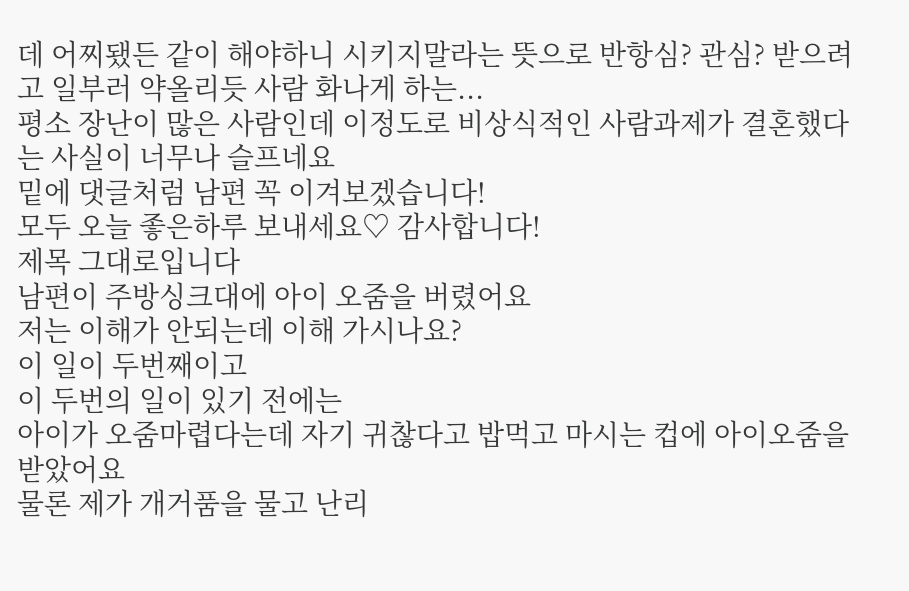데 어찌됐든 같이 해야하니 시키지말라는 뜻으로 반항심? 관심? 받으려고 일부러 약올리듯 사람 화나게 하는...
평소 장난이 많은 사람인데 이정도로 비상식적인 사람과제가 결혼했다는 사실이 너무나 슬프네요
밑에 댓글처럼 남편 꼭 이겨보겠습니다!
모두 오늘 좋은하루 보내세요♡ 감사합니다!
제목 그대로입니다
남편이 주방싱크대에 아이 오줌을 버렸어요
저는 이해가 안되는데 이해 가시나요?
이 일이 두번째이고
이 두번의 일이 있기 전에는
아이가 오줌마렵다는데 자기 귀찮다고 밥먹고 마시는 컵에 아이오줌을 받았어요
물론 제가 개거품을 물고 난리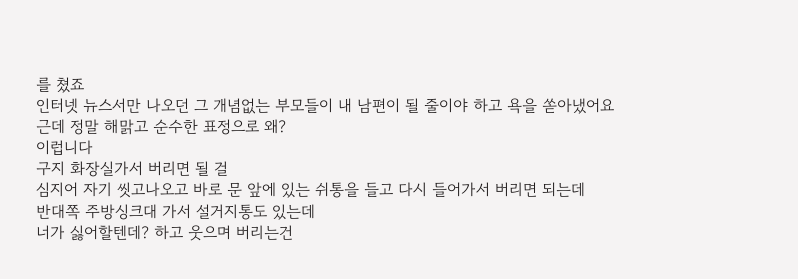를 쳤죠
인터넷 뉴스서만 나오던 그 개념없는 부모들이 내 남편이 될 줄이야 하고 욕을 쏟아냈어요
근데 정말 해맑고 순수한 표정으로 왜?
이럽니다
구지 화장실가서 버리면 될 걸
심지어 자기 씻고나오고 바로 문 앞에 있는 쉬통을 들고 다시 들어가서 버리면 되는데
반대쪽 주방싱크대 가서 설거지통도 있는데
너가 싫어할텐데? 하고 웃으며 버리는건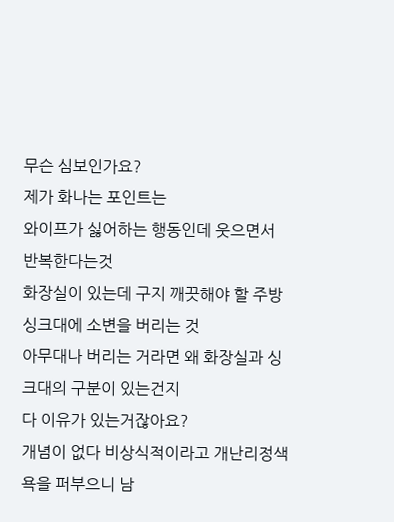무슨 심보인가요?
제가 화나는 포인트는
와이프가 싫어하는 행동인데 웃으면서 반복한다는것
화장실이 있는데 구지 깨끗해야 할 주방싱크대에 소변을 버리는 것
아무대나 버리는 거라면 왜 화장실과 싱크대의 구분이 있는건지
다 이유가 있는거잖아요?
개념이 없다 비상식적이라고 개난리정색욕을 퍼부으니 남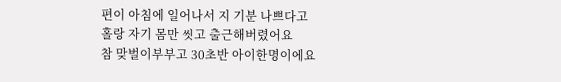편이 아침에 일어나서 지 기분 나쁘다고
홀랑 자기 몸만 씻고 출근해버렸어요
참 맞벌이부부고 30초반 아이한명이에요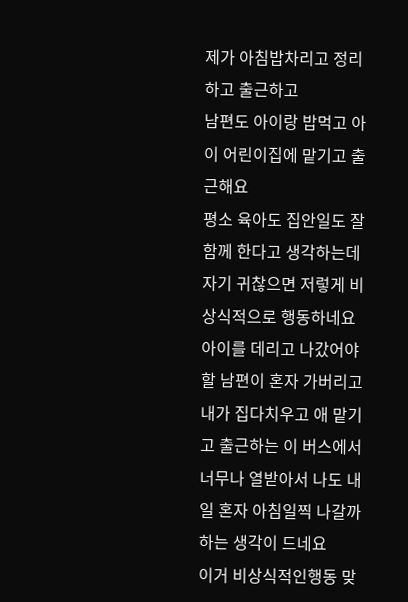제가 아침밥차리고 정리하고 출근하고
남편도 아이랑 밥먹고 아이 어린이집에 맡기고 출근해요
평소 육아도 집안일도 잘 함께 한다고 생각하는데
자기 귀찮으면 저렇게 비상식적으로 행동하네요
아이를 데리고 나갔어야 할 남편이 혼자 가버리고
내가 집다치우고 애 맡기고 출근하는 이 버스에서
너무나 열받아서 나도 내일 혼자 아침일찍 나갈까 하는 생각이 드네요
이거 비상식적인행동 맞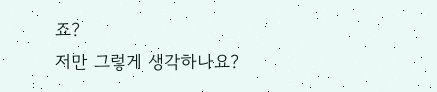죠?
저만 그렇게 생각하나요?